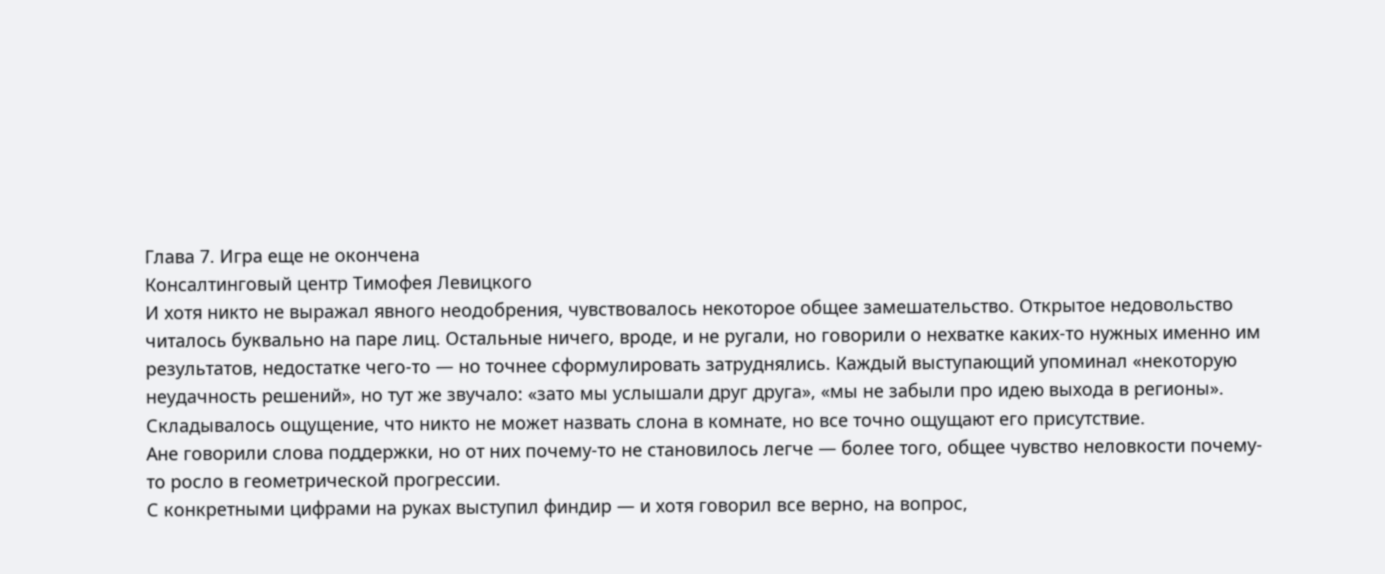Глава 7. Игра еще не окончена
Консалтинговый центр Тимофея Левицкого
И хотя никто не выражал явного неодобрения, чувствовалось некоторое общее замешательство. Открытое недовольство читалось буквально на паре лиц. Остальные ничего, вроде, и не ругали, но говорили о нехватке каких-то нужных именно им результатов, недостатке чего-то — но точнее сформулировать затруднялись. Каждый выступающий упоминал «некоторую неудачность решений», но тут же звучало: «зато мы услышали друг друга», «мы не забыли про идею выхода в регионы». Складывалось ощущение, что никто не может назвать слона в комнате, но все точно ощущают его присутствие.
Ане говорили слова поддержки, но от них почему-то не становилось легче — более того, общее чувство неловкости почему-то росло в геометрической прогрессии.
С конкретными цифрами на руках выступил финдир — и хотя говорил все верно, на вопрос,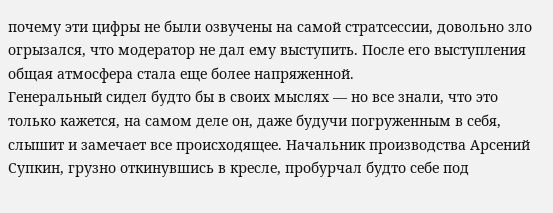почему эти цифры не были озвучены на самой стратсессии, довольно зло огрызался, что модератор не дал ему выступить. После его выступления общая атмосфера стала еще более напряженной.
Генеральный сидел будто бы в своих мыслях — но все знали, что это только кажется, на самом деле он, даже будучи погруженным в себя, слышит и замечает все происходящее. Начальник производства Арсений Супкин, грузно откинувшись в кресле, пробурчал будто себе под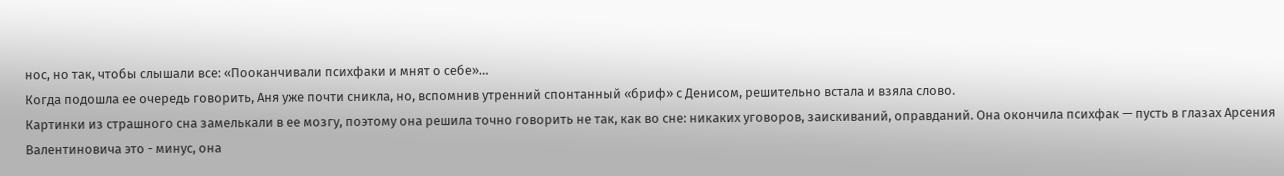нос, но так, чтобы слышали все: «Пооканчивали психфаки и мнят о себе»…
Когда подошла ее очередь говорить, Аня уже почти сникла, но, вспомнив утренний спонтанный «бриф» с Денисом, решительно встала и взяла слово.
Картинки из страшного сна замелькали в ее мозгу, поэтому она решила точно говорить не так, как во сне: никаких уговоров, заискиваний, оправданий. Она окончила психфак — пусть в глазах Арсения Валентиновича это - минус, она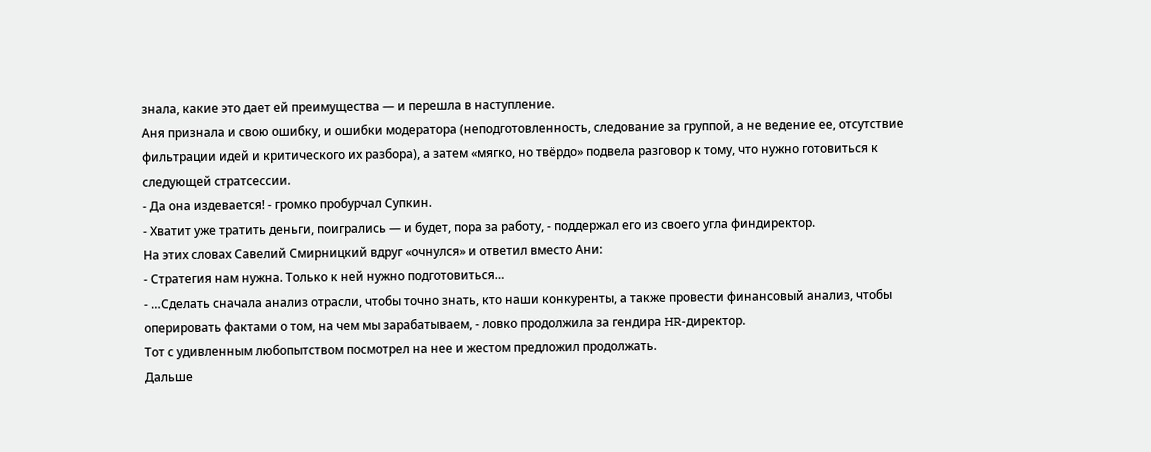знала, какие это дает ей преимущества — и перешла в наступление.
Аня признала и свою ошибку, и ошибки модератора (неподготовленность, следование за группой, а не ведение ее, отсутствие фильтрации идей и критического их разбора), а затем «мягко, но твёрдо» подвела разговор к тому, что нужно готовиться к следующей стратсессии.
- Да она издевается! - громко пробурчал Супкин.
- Хватит уже тратить деньги, поигрались — и будет, пора за работу, - поддержал его из своего угла финдиректор.
На этих словах Савелий Смирницкий вдруг «очнулся» и ответил вместо Ани:
- Стратегия нам нужна. Только к ней нужно подготовиться…
- …Сделать сначала анализ отрасли, чтобы точно знать, кто наши конкуренты, а также провести финансовый анализ, чтобы оперировать фактами о том, на чем мы зарабатываем, - ловко продолжила за гендира HR-директор.
Тот с удивленным любопытством посмотрел на нее и жестом предложил продолжать.
Дальше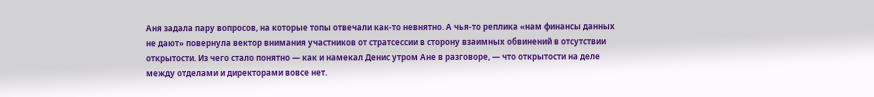Аня задала пару вопросов, на которые топы отвечали как-то невнятно. А чья-то реплика «нам финансы данных не дают» повернула вектор внимания участников от стратсессии в сторону взаимных обвинений в отсутствии открытости. Из чего стало понятно — как и намекал Денис утром Ане в разговоре, — что открытости на деле между отделами и директорами вовсе нет.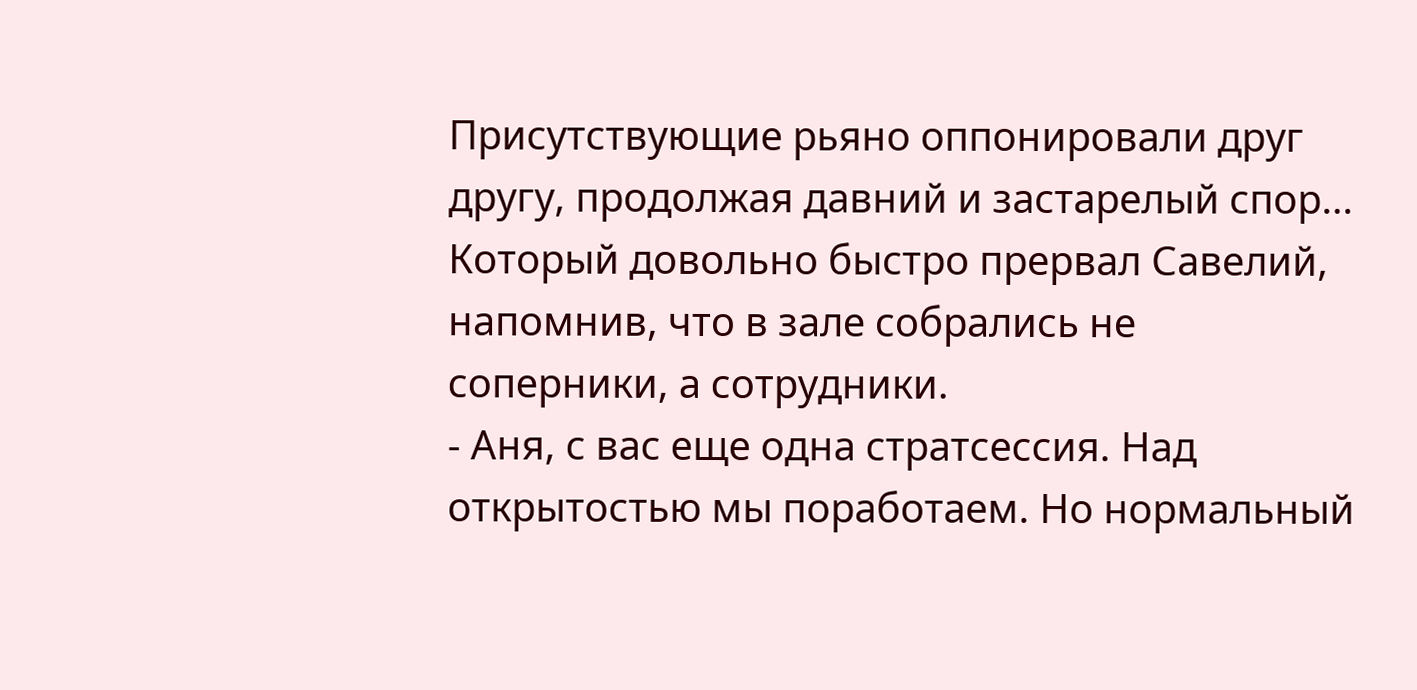Присутствующие рьяно оппонировали друг другу, продолжая давний и застарелый спор…
Который довольно быстро прервал Савелий, напомнив, что в зале собрались не соперники, а сотрудники.
- Аня, с вас еще одна стратсессия. Над открытостью мы поработаем. Но нормальный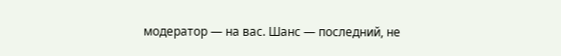модератор — на вас. Шанс — последний, не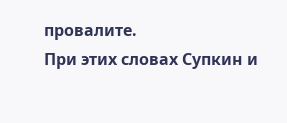провалите.
При этих словах Супкин и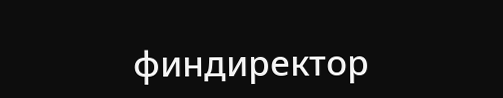финдиректор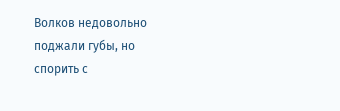Волков недовольно поджали губы, но спорить с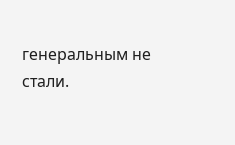генеральным не стали.